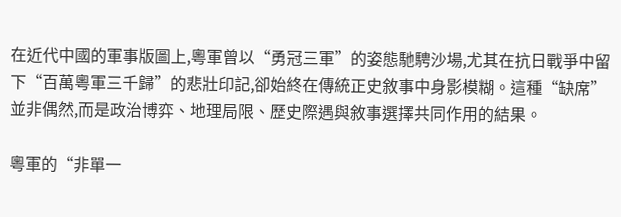在近代中國的軍事版圖上,粵軍曾以“勇冠三軍”的姿態馳騁沙場,尤其在抗日戰爭中留下“百萬粵軍三千歸”的悲壯印記,卻始終在傳統正史敘事中身影模糊。這種“缺席”並非偶然,而是政治博弈、地理局限、歷史際遇與敘事選擇共同作用的結果。

粵軍的“非單一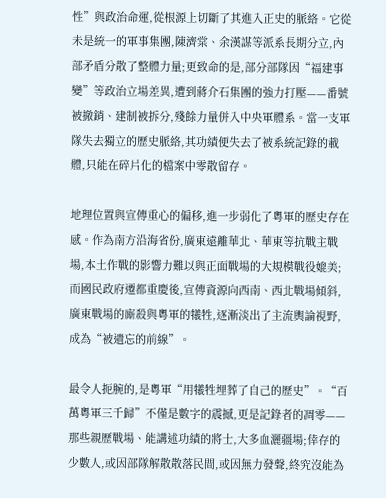性”與政治命運,從根源上切斷了其進入正史的脈絡。它從未是統一的軍事集團,陳濟棠、余漢謀等派系長期分立,內部矛盾分散了整體力量;更致命的是,部分部隊因“福建事變”等政治立場差異,遭到蔣介石集團的強力打壓——番號被撤銷、建制被拆分,殘餘力量併入中央軍體系。當一支軍隊失去獨立的歷史脈絡,其功績便失去了被系統記錄的載體,只能在碎片化的檔案中零散留存。

地理位置與宣傳重心的偏移,進一步弱化了粵軍的歷史存在感。作為南方沿海省份,廣東遠離華北、華東等抗戰主戰場,本土作戰的影響力難以與正面戰場的大規模戰役媲美;而國民政府遷都重慶後,宣傳資源向西南、西北戰場傾斜,廣東戰場的廝殺與粵軍的犧牲,逐漸淡出了主流輿論視野,成為“被遺忘的前線”。

最令人扼腕的,是粵軍“用犧牲埋葬了自己的歷史”。“百萬粵軍三千歸”不僅是數字的震撼,更是記錄者的凋零——那些親歷戰場、能講述功績的將士,大多血灑疆場;倖存的少數人,或因部隊解散散落民間,或因無力發聲,終究沒能為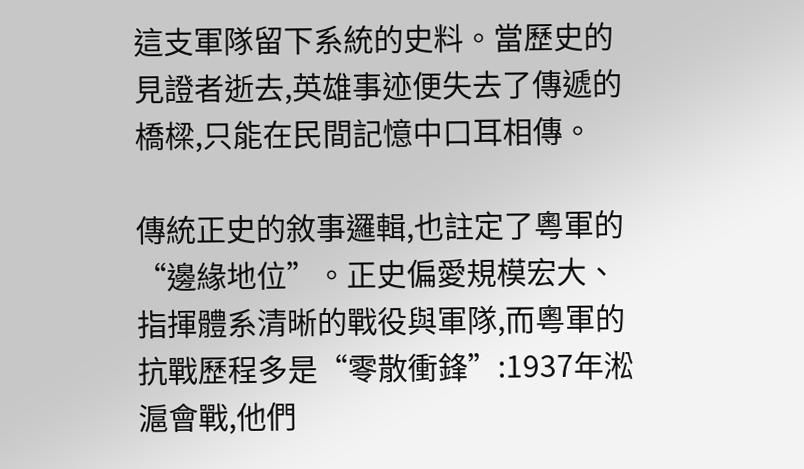這支軍隊留下系統的史料。當歷史的見證者逝去,英雄事迹便失去了傳遞的橋樑,只能在民間記憶中口耳相傳。

傳統正史的敘事邏輯,也註定了粵軍的“邊緣地位”。正史偏愛規模宏大、指揮體系清晰的戰役與軍隊,而粵軍的抗戰歷程多是“零散衝鋒”:1937年淞滬會戰,他們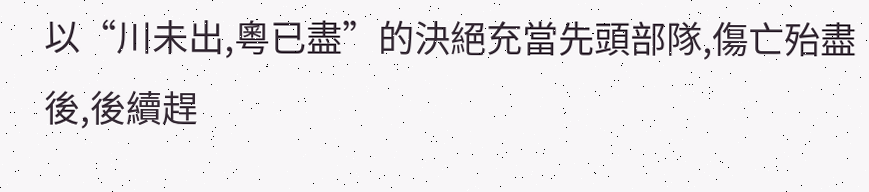以“川未出,粵已盡”的決絕充當先頭部隊,傷亡殆盡後,後續趕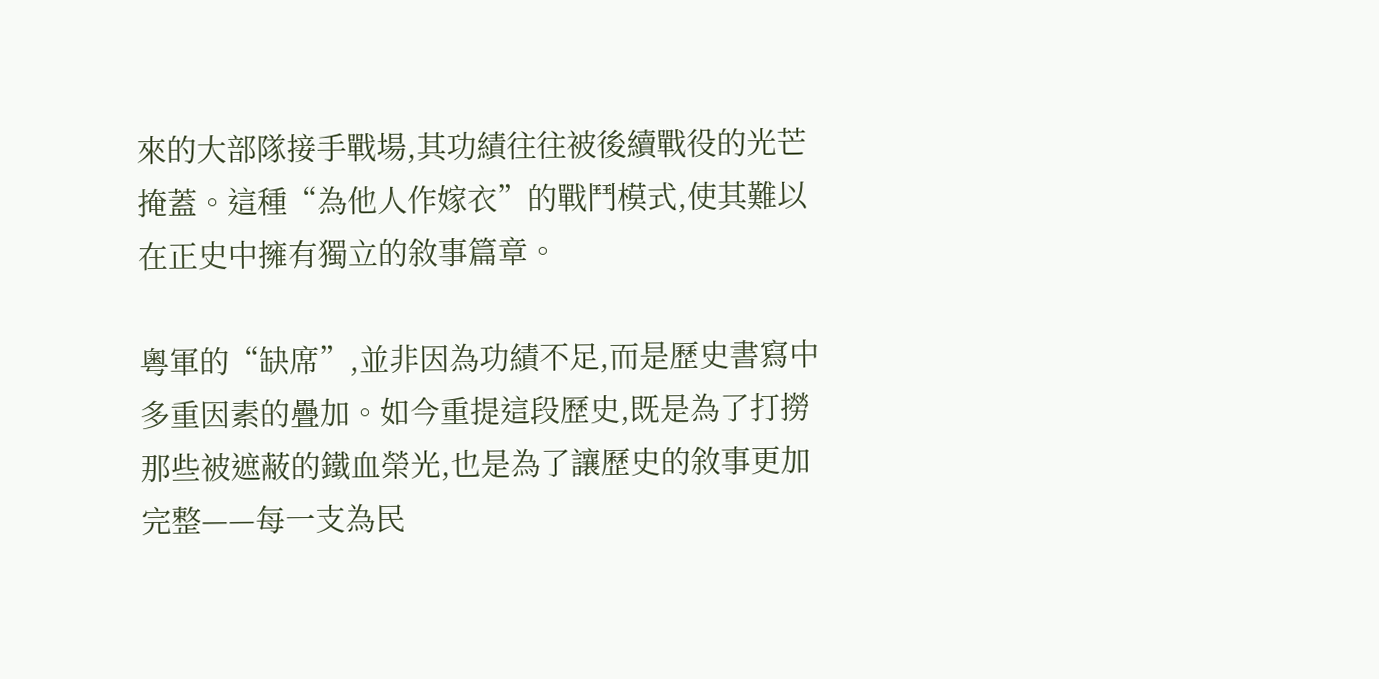來的大部隊接手戰場,其功績往往被後續戰役的光芒掩蓋。這種“為他人作嫁衣”的戰鬥模式,使其難以在正史中擁有獨立的敘事篇章。

粵軍的“缺席”,並非因為功績不足,而是歷史書寫中多重因素的疊加。如今重提這段歷史,既是為了打撈那些被遮蔽的鐵血榮光,也是為了讓歷史的敘事更加完整——每一支為民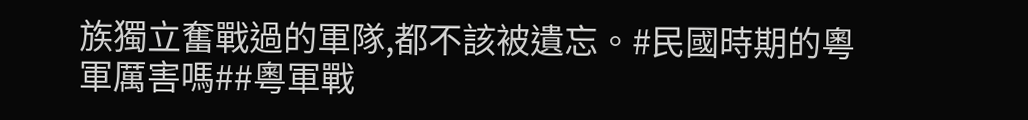族獨立奮戰過的軍隊,都不該被遺忘。#民國時期的粵軍厲害嗎##粵軍戰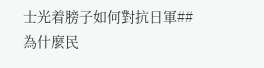士光着膀子如何對抗日軍##為什麼民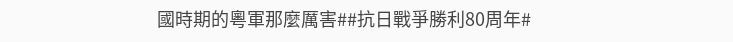國時期的粵軍那麼厲害##抗日戰爭勝利80周年#